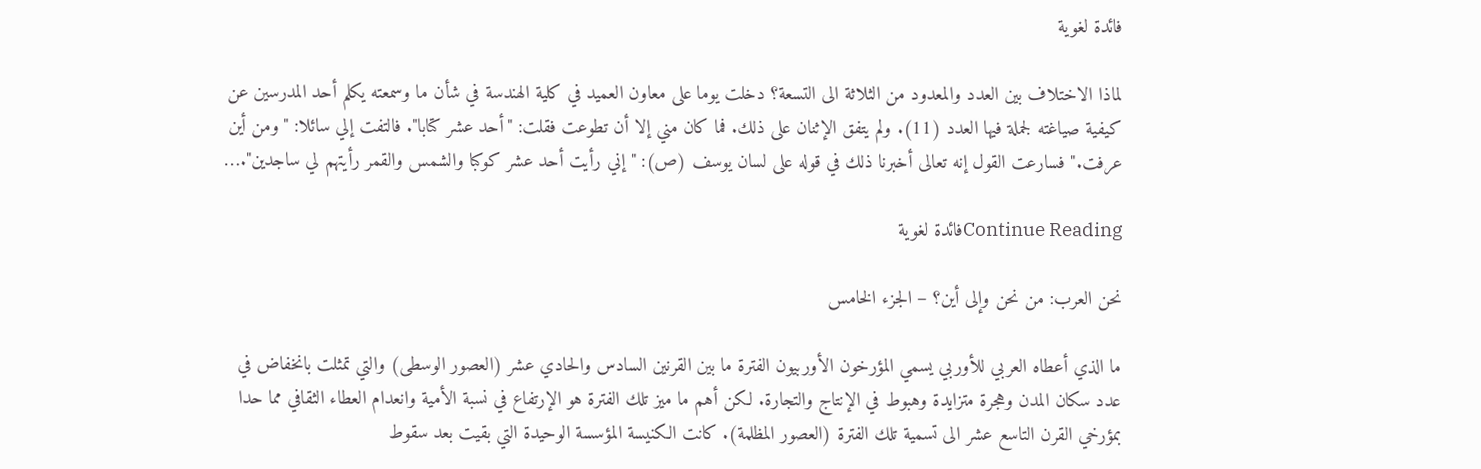فائدة لغوية

لماذا الاختلاف بين العدد والمعدود من الثلاثة الى التسعة؟ دخلت يوما على معاون العميد في كلية الهندسة في شأن ما وسمعته يكلم أحد المدرسين عن كيفية صياغته لجملة فيها العدد (11). ولم يتفق الإثنان على ذلك. فما كان مني إلا أن تطوعت فقلت: "أحد عشر كتابا". فالتفت إلي سائلا: "ومن أين عرفت." فسارعت القول إنه تعالى أخبرنا ذلك في قوله على لسان يوسف (ص): "إني رأيت أحد عشر كوكبا والشمس والقمر رأيتهم لي ساجدين".…

Continue Readingفائدة لغوية

نحن العرب: من نحن وإلى أين؟ – الجزء الخامس

ما الذي أعطاه العربي للأوربي يسمي المؤرخون الأوربيون الفترة ما بين القرنين السادس والحادي عشر (العصور الوسطى) والتي تمثلت بانخفاض في عدد سكان المدن وهجرة متزايدة وهبوط في الإنتاج والتجارة. لكن أهم ما ميز تلك الفترة هو الإرتفاع في نسبة الأمية وانعدام العطاء الثقافي مما حدا بمؤرخي القرن التاسع عشر الى تسمية تلك الفترة (العصور المظلمة). كانت الكنيسة المؤسسة الوحيدة التي بقيت بعد سقوط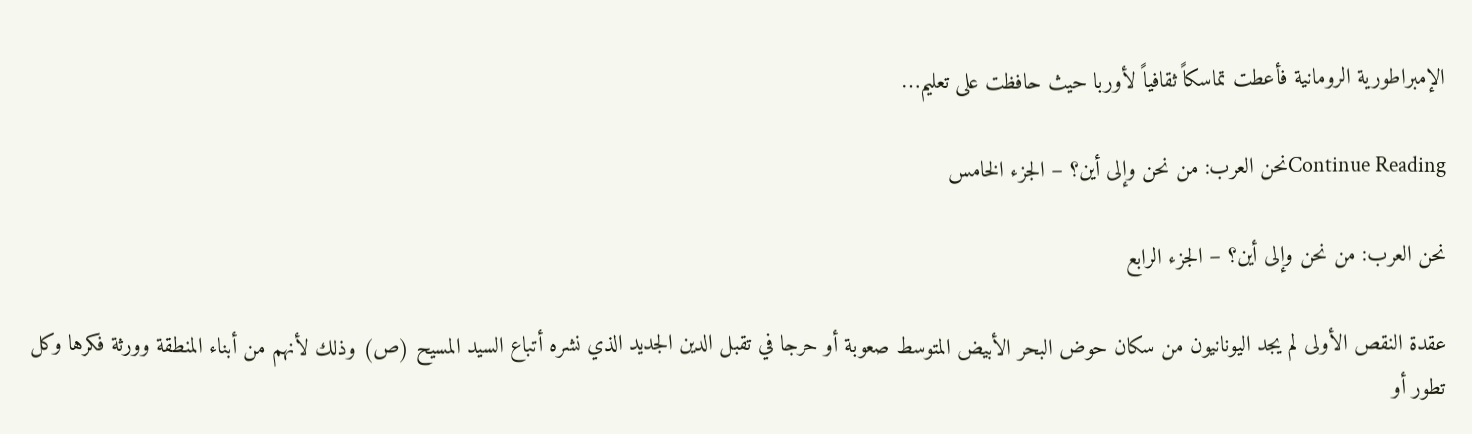الإمبراطورية الرومانية فأعطت تماسكاً ثقافياً لأوربا حيث حافظت على تعليم…

Continue Readingنحن العرب: من نحن وإلى أين؟ – الجزء الخامس

نحن العرب: من نحن وإلى أين؟ – الجزء الرابع

عقدة النقص الأولى لم يجد اليونانيون من سكان حوض البحر الأبيض المتوسط صعوبة أو حرجا في تقبل الدين الجديد الذي نشره أتباع السيد المسيح (ص) وذلك لأنهم من أبناء المنطقة وورثة فكرها وكل تطور أو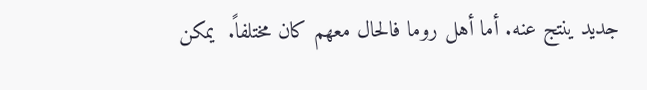جديد ينتج عنه. أما أهل روما فالحال معهم كان مختلفاً.  يمكن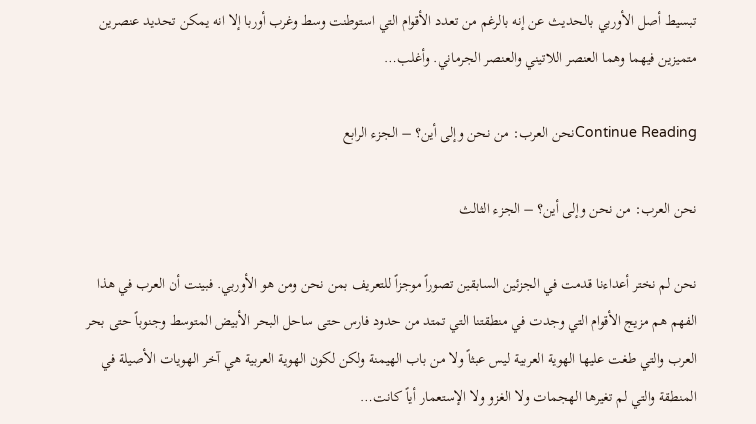تبسيط أصل الأوربي بالحديث عن إنه بالرغم من تعدد الأقوام التي استوطنت وسط وغرب أوربا إلا انه يمكن تحديد عنصرين متميزين فيهما وهما العنصر اللاتيني والعنصر الجرماني. وأغلب…

Continue Readingنحن العرب: من نحن وإلى أين؟ – الجزء الرابع

نحن العرب: من نحن وإلى أين؟ – الجزء الثالث

نحن لم نختر أعداءنا قدمت في الجزئين السابقين تصوراً موجزاً للتعريف بمن نحن ومن هو الأوربي. فبينت أن العرب في هذا الفهم هم مزيج الأقوام التي وجدت في منطقتنا التي تمتد من حدود فارس حتى ساحل البحر الأبيض المتوسط وجنوباً حتى بحر العرب والتي طغت عليها الهوية العربية ليس عبثاً ولا من باب الهيمنة ولكن لكون الهوية العربية هي آخر الهويات الأصيلة في المنطقة والتي لم تغيرها الهجمات ولا الغزو ولا الإستعمار أياً كانت…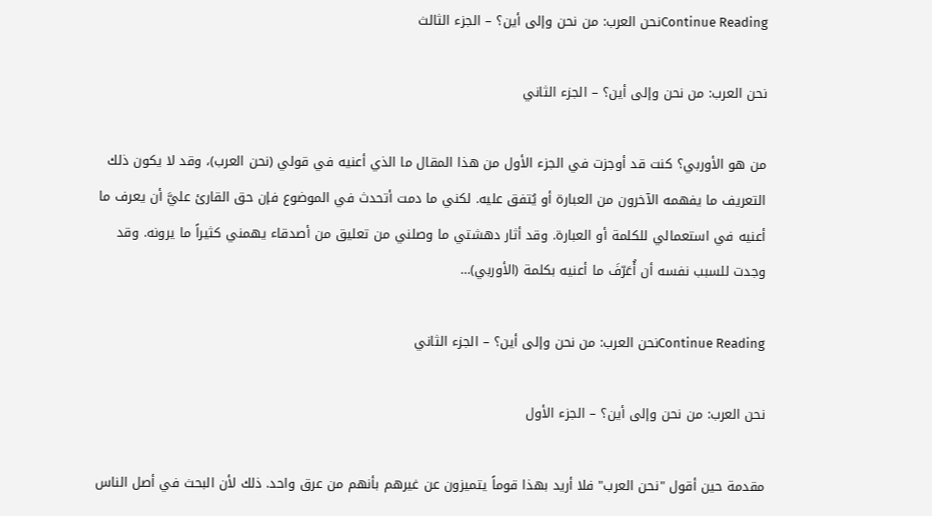Continue Readingنحن العرب: من نحن وإلى أين؟ – الجزء الثالث

نحن العرب: من نحن وإلى أين؟ – الجزء الثاني

من هو الأوربي؟ كنت قد أوجزت في الجزء الأول من هذا المقال ما الذي أعنيه في قولي (نحن العرب)، وقد لا يكون ذلك التعريف ما يفهمه الآخرون من العبارة أو يُتفق عليه. لكني ما دمت أتحدث في الموضوع فإن حق القارئ عليَّ أن يعرف ما أعنيه في استعمالي للكلمة أو العبارة. وقد أثار دهشتي ما وصلني من تعليق من أصدقاء يهمني كثيراً ما يرونه. وقد وجدت للسبب نفسه أن أُعَرّفَ ما أعنيه بكلمة (الأوربي)…

Continue Readingنحن العرب: من نحن وإلى أين؟ – الجزء الثاني

نحن العرب: من نحن وإلى أين؟ – الجزء الأول

مقدمة حين أقول "نحن العرب" فلا أريد بهذا قوماً يتميزون عن غيرهم بأنهم من عرق واحد. ذلك لأن البحث في أصل الناس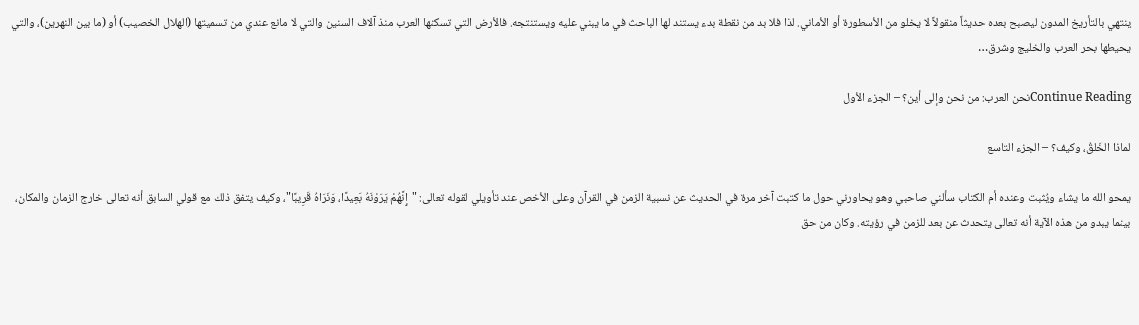ينتهي بالتأريخ المدون ليصبح بعده حديثاً منقولاً لا يخلو من الأسطورة أو الأماني. لذا فلا بد من نقطة بدء يستند لها الباحث في ما يبني عليه ويستنتجه. فالأرض التي تسكنها العرب منذ آلاف السنين والتي لا مانع عندي من تسميتها (الهلال الخصيب) أو (ما بين النهرين)، والتي يحيطها بحر العرب والخليج وشرق…

Continue Readingنحن العرب: من نحن وإلى أين؟ – الجزء الأول

لماذا الخَلقُ، وكيف؟ – الجزء التاسع

يمحو الله ما يشاء ويُثبت وعنده أم الكتاب سألني صاحبي وهو يحاورني حول ما كتبت آخر مرة في الحديث عن نسبية الزمن في القرآن وعلى الأخص عند تأويلي لقوله تعالى: "إِنَّهُمْ يَرَوْنَهُ بَعِيدًا، وَنَرَاهُ قَرِيبًا"، وكيف يتفق ذلك مع قولي السابق أنه تعالى خارج الزمان والمكان، بينما يبدو من هذه الآية أنه تعالى يتحدث عن بعد للزمن في رؤيته. وكان من حق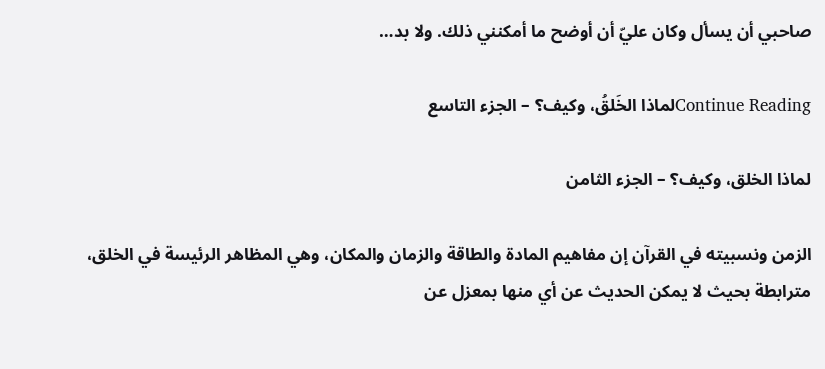صاحبي أن يسأل وكان عليّ أن أوضح ما أمكنني ذلك. ولا بد…

Continue Readingلماذا الخَلقُ، وكيف؟ – الجزء التاسع

لماذا الخلق، وكيف؟ – الجزء الثامن

الزمن ونسبيته في القرآن إن مفاهيم المادة والطاقة والزمان والمكان، وهي المظاهر الرئيسة في الخلق، مترابطة بحيث لا يمكن الحديث عن أي منها بمعزل عن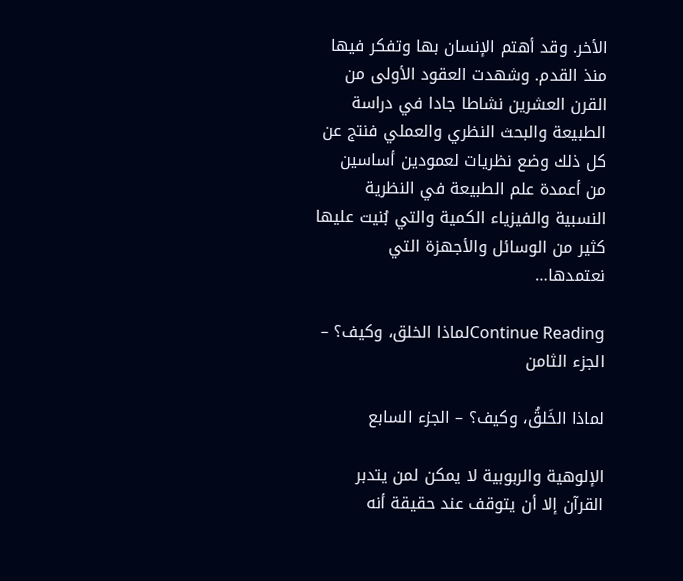الأخر. وقد أهتم الإنسان بها وتفكر فيها منذ القدم. وشهدت العقود الأولى من القرن العشرين نشاطا جادا في دراسة الطبيعة والبحث النظري والعملي فنتج عن كل ذلك وضع نظريات لعمودين أساسين من أعمدة علم الطبيعة في النظرية النسبية والفيزياء الكمية والتي بُنيت عليها كثير من الوسائل والأجهزة التي نعتمدها…

Continue Readingلماذا الخلق، وكيف؟ – الجزء الثامن

لماذا الخَلقُ، وكيف؟ – الجزء السابع

الإلوهية والربوبية لا يمكن لمن يتدبر القرآن إلا أن يتوقف عند حقيقة أنه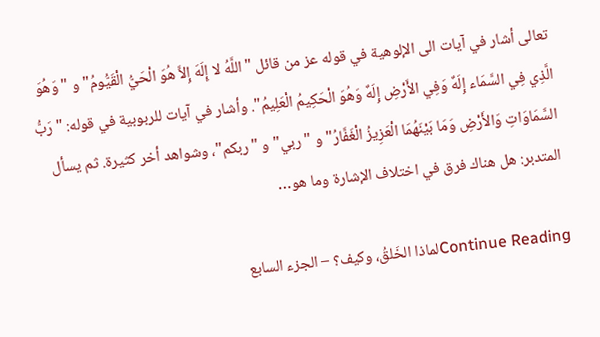تعالى أشار في آيات الى الإلوهية في قوله عز من قائل "اللَّهُ لا إِلَهَ إِلاَّ هُوَ الْحَيُّ الْقَيُّومُ" و "وَهُوَ الَّذِي فِي السَّمَاء إِلَهٌ وَفِي الأَرْضِ إِلَهٌ وَهُوَ الْحَكِيمُ الْعَلِيمُ". وأشار في آيات للربوبية في قوله: "رَبُّ السَّمَاوَاتِ وَالأَرْضِ وَمَا بَيْنَهُمَا الْعَزِيزُ الْغَفَّارُ" و "ربي" و "ربكم"، وشواهد أخر كثيرة. ثم يسأل المتدبر: هل هناك فرق في اختلاف الإشارة وما هو…

Continue Readingلماذا الخَلقُ، وكيف؟ – الجزء السابع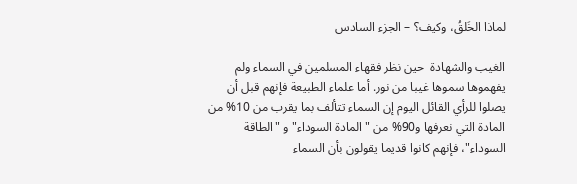لماذا الخَلقُ، وكيف؟ – الجزء السادس

الغيب والشهادة  حين نظر فقهاء المسلمين في السماء ولم يفهموها سموها غيبا من نور. أما علماء الطبيعة فإنهم قبل أن يصلوا للرأي القائل اليوم إن السماء تتألف بما يقرب من 10% من المادة التي نعرفها و90% من "المادة السوداء" و "الطاقة السوداء"، فإنهم كانوا قديما يقولون بأن السماء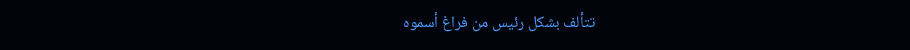تتألف بشكل رئيس من فراغ أسموه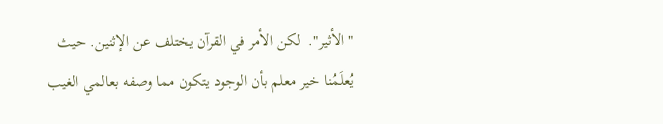"الأثير".  لكن الأمر في القرآن يختلف عن الإثنين. حيث يُعلَمُنا خير معلم بأن الوجود يتكون مما وصفه بعالمي الغيب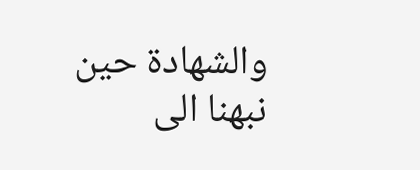والشهادة حين نبهنا الى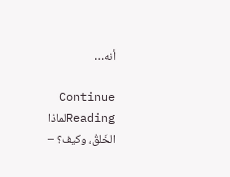أنه…

Continue Readingلماذا الخَلقُ، وكيف؟ –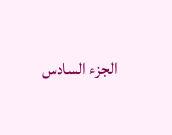الجزء السادس